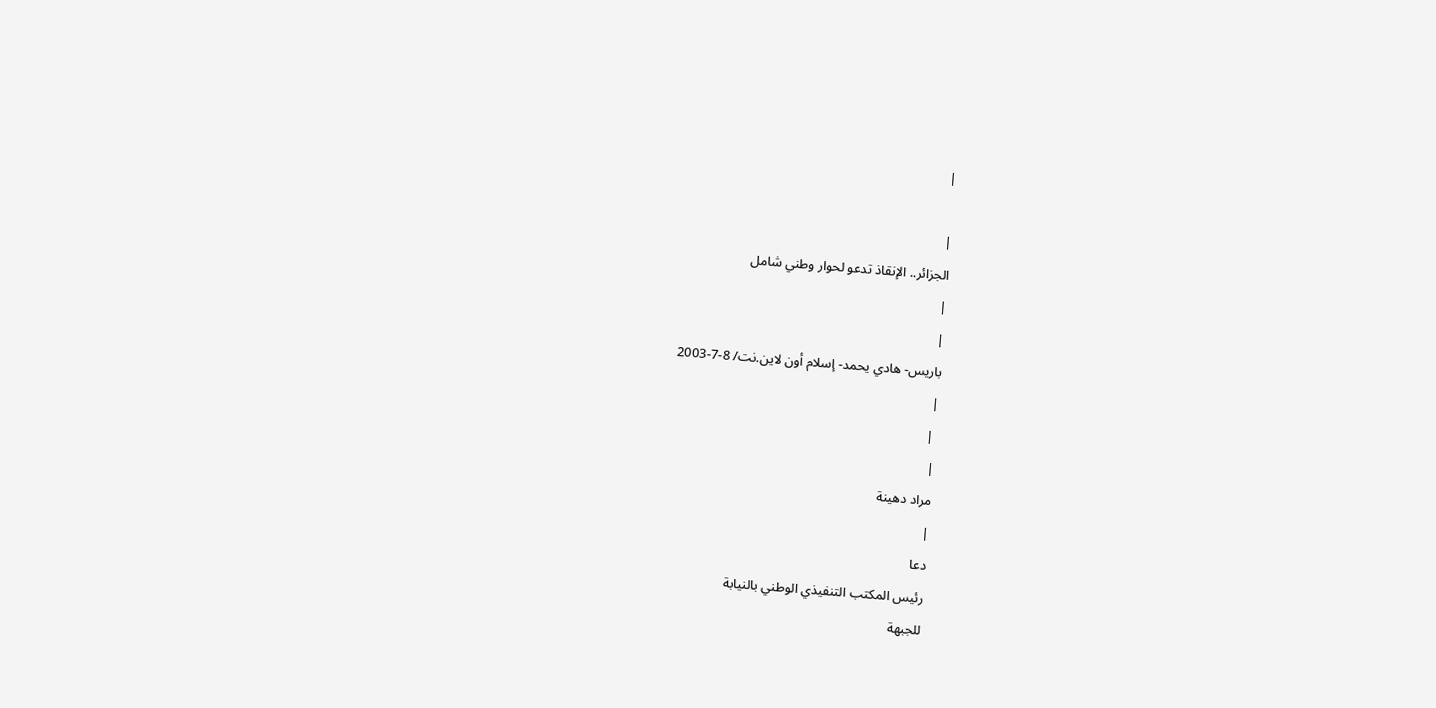|

|
الجزائر.. الإنقاذ تدعو لحوار وطني شامل
|
|
باريس- هادي يحمد- إسلام أون لاين.نت/ 8-7-2003
|
 |
|
مراد دهينة
|
دعا
رئيس المكتب التنفيذي الوطني بالنيابة
للجبهة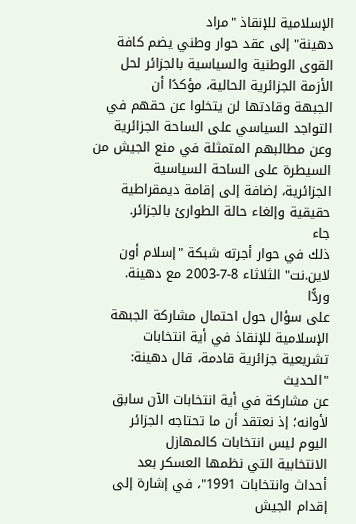الإسلامية للإنقاذ "مراد
دهينة" إلى عقد حوار وطني يضم كافة
القوى الوطنية والسياسية بالجزائر لحل
الأزمة الجزائرية الحالية، مؤكدًا أن
الجبهة وقادتها لن يتخلوا عن حقهم في
التواجد السياسي على الساحة الجزائرية
وعن مطالبهم المتمثلة في منع الجيش من
السيطرة على الساحة السياسية
الجزائرية، إضافة إلى إقامة ديمقراطية
حقيقية وإلغاء حالة الطوارئ بالجزائر.
جاء
ذلك في حوار أجرته شبكة "إسلام أون
لاين.نت" الثلاثاء 8-7-2003 مع دهينة.
وردًّا
على سؤال حول احتمال مشاركة الجبهة
الإسلامية للإنقاذ في أية انتخابات
تشريعية جزائرية قادمة، قال دهينة: "الحديث
عن مشاركة في أية انتخابات الآن سابق
لأوانه؛ إذ نعتقد أن ما تحتاجه الجزائر
اليوم ليس انتخابات كالمهازل
الانتخابية التي نظمها العسكر بعد
أحداث وانتخابات 1991"، في إشارة إلى
إقدام الجيش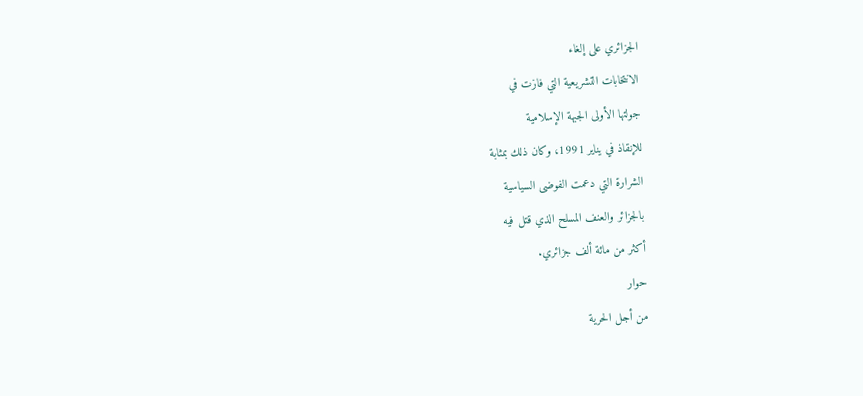الجزائري على إلغاء
الانتخابات التشريعية التي فازت في
جولتها الأولى الجبهة الإسلامية
للإنقاذ في يناير 1991، وكان ذلك بمثابة
الشرارة التي دعمت الفوضى السياسية
بالجزائر والعنف المسلح الذي قتل فيه
أكثر من مائة ألف جزائري.
حوار
من أجل الحرية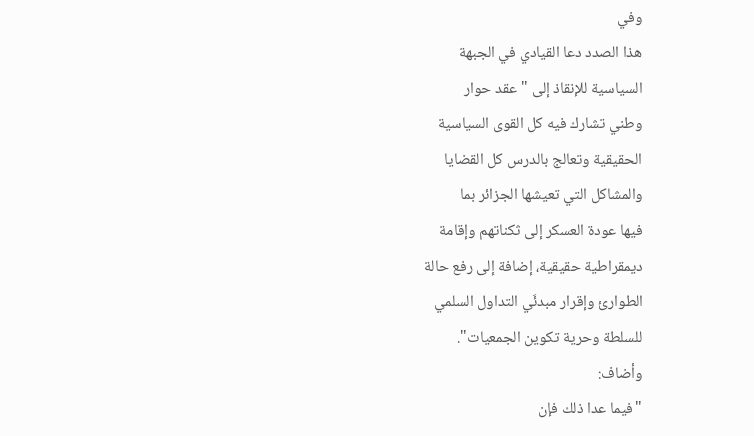وفي
هذا الصدد دعا القيادي في الجبهة
السياسية للإنقاذ إلى "عقد حوار
وطني تشارك فيه كل القوى السياسية
الحقيقية وتعالج بالدرس كل القضايا
والمشاكل التي تعيشها الجزائر بما
فيها عودة العسكر إلى ثكناتهم وإقامة
ديمقراطية حقيقية، إضافة إلى رفع حالة
الطوارئ وإقرار مبدئَي التداول السلمي
للسلطة وحرية تكوين الجمعيات".
وأضاف:
"فيما عدا ذلك فإن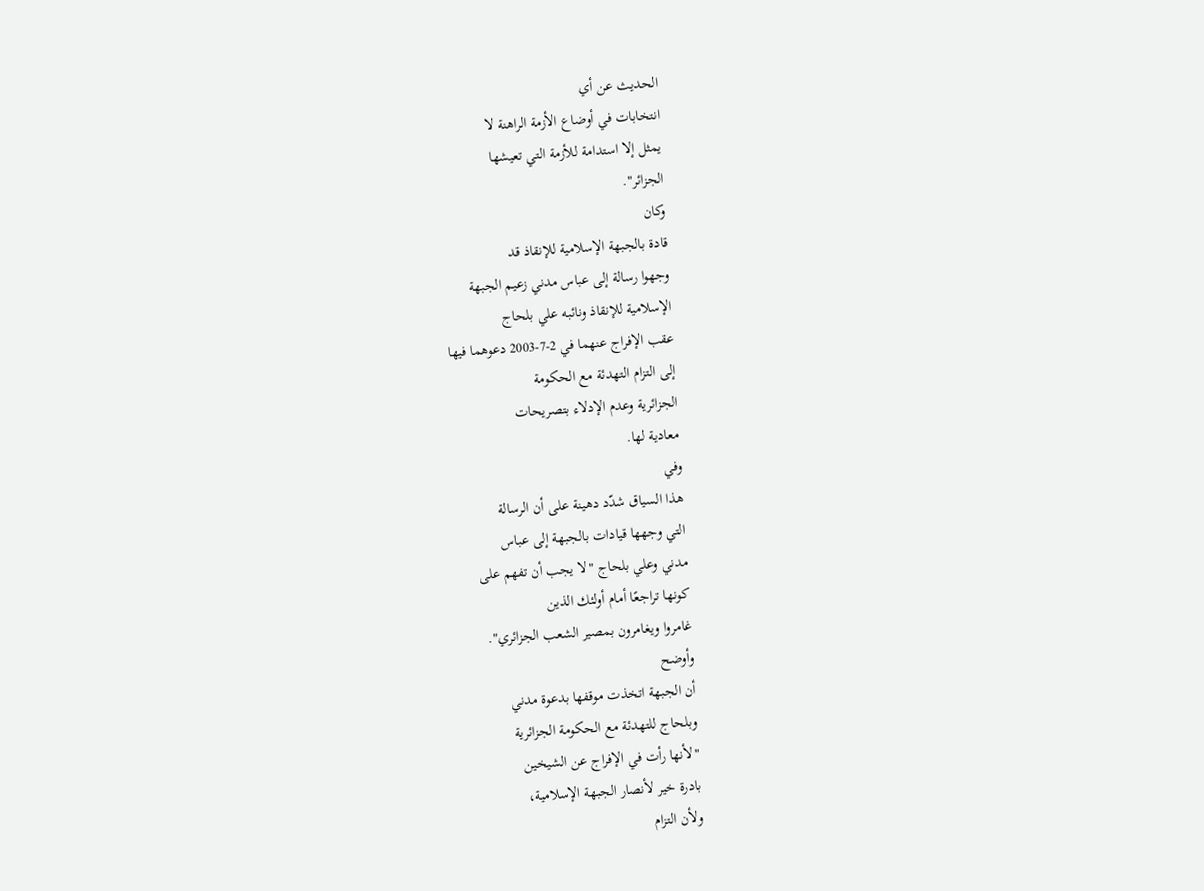الحديث عن أي
انتخابات في أوضاع الأزمة الراهنة لا
يمثل إلا استدامة للأزمة التي تعيشها
الجزائر".
وكان
قادة بالجبهة الإسلامية للإنقاذ قد
وجهوا رسالة إلى عباس مدني زعيم الجبهة
الإسلامية للإنقاذ ونائبه علي بلحاج
عقب الإفراج عنهما في 2-7-2003 دعوهما فيها
إلى التزام التهدئة مع الحكومة
الجزائرية وعدم الإدلاء بتصريحات
معادية لها.
وفي
هذا السياق شدّد دهينة على أن الرسالة
التي وجهها قيادات بالجبهة إلى عباس
مدني وعلي بلحاج "لا يجب أن تفهم على
كونها تراجعًا أمام أولئك الذين
غامروا ويغامرون بمصير الشعب الجزائري".
وأوضح
أن الجبهة اتخذت موقفها بدعوة مدني
وبلحاج للتهدئة مع الحكومة الجزائرية
"لأنها رأت في الإفراج عن الشيخين
بادرة خير لأنصار الجبهة الإسلامية،
ولأن التزام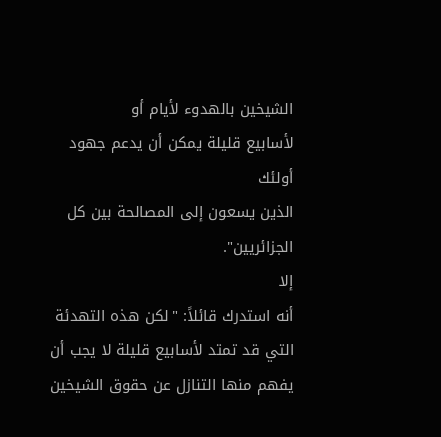الشيخين بالهدوء لأيام أو
لأسابيع قليلة يمكن أن يدعم جهود أولئك
الذين يسعون إلى المصالحة بين كل
الجزائريين".
إلا
أنه استدرك قائلاً: "لكن هذه التهدئة
التي قد تمتد لأسابيع قليلة لا يجب أن
يفهم منها التنازل عن حقوق الشيخين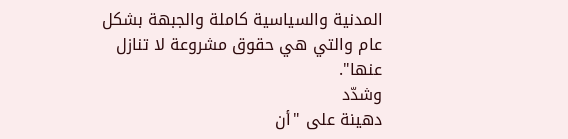المدنية والسياسية كاملة والجبهة بشكل
عام والتي هي حقوق مشروعة لا تنازل
عنها".
وشدّد
دهينة على "أن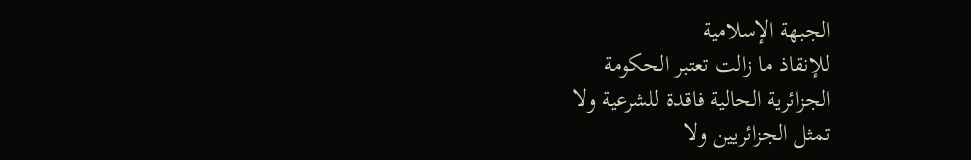الجبهة الإسلامية
للإنقاذ ما زالت تعتبر الحكومة
الجزائرية الحالية فاقدة للشرعية ولا
تمثل الجزائريين ولا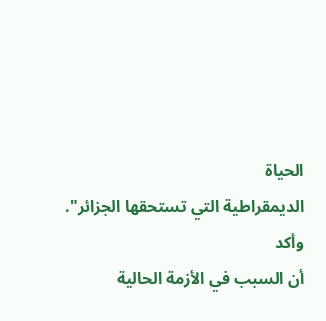الحياة
الديمقراطية التي تستحقها الجزائر".
وأكد
أن السبب في الأزمة الحالية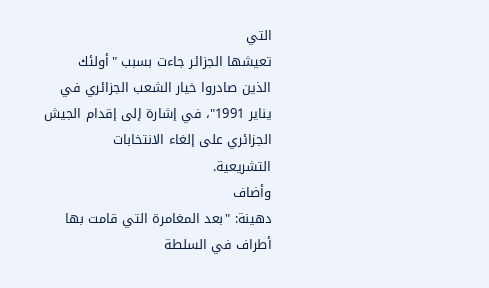التي
تعيشها الجزائر جاءت بسبب "أولئك
الذين صادروا خيار الشعب الجزائري في
يناير 1991"، في إشارة إلى إقدام الجيش
الجزائري على إلغاء الانتخابات
التشريعية.
وأضاف
دهينة: "بعد المغامرة التي قامت بها
أطراف في السلطة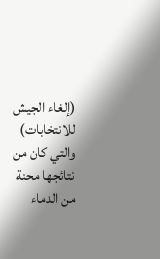(إلغاء الجيش
للانتخابات) والتي كان من نتائجها محنة
من الدماء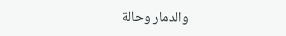والدمار وحالة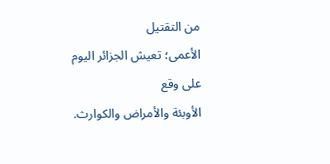من التقتيل
الأعمى؛ تعيش الجزائر اليوم على وقع
الأوبئة والأمراض والكوارث.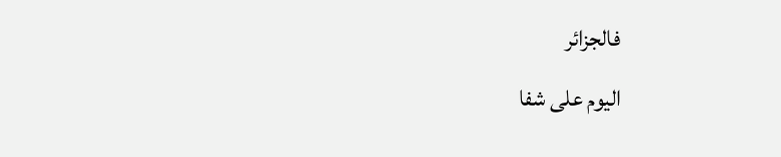فالجزائر
اليوم على شفا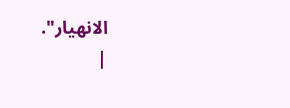الانهيار".
|